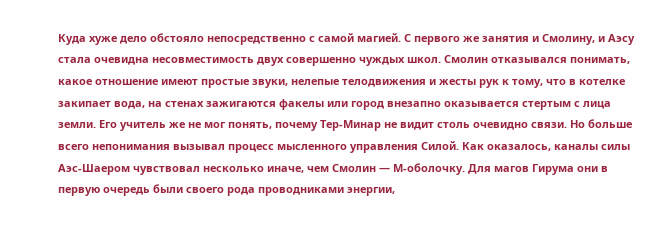Куда хуже дело обстояло непосредственно с самой магией. С первого же занятия и Смолину, и Аэсу стала очевидна несовместимость двух совершенно чуждых школ. Смолин отказывался понимать, какое отношение имеют простые звуки, нелепые телодвижения и жесты рук к тому, что в котелке закипает вода, на стенах зажигаются факелы или город внезапно оказывается стертым с лица земли. Его учитель же не мог понять, почему Тер-Минар не видит столь очевидно связи. Но больше всего непонимания вызывал процесс мысленного управления Силой. Как оказалось, каналы силы Аэс-Шаером чувствовал несколько иначе, чем Смолин — М-оболочку. Для магов Гирума они в первую очередь были своего рода проводниками энергии,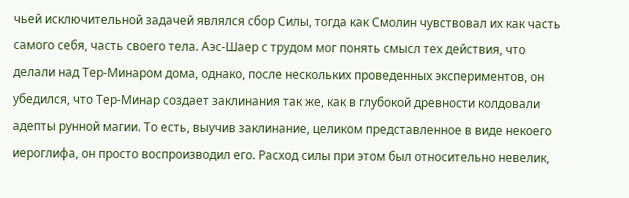чьей исключительной задачей являлся сбор Силы, тогда как Смолин чувствовал их как часть самого себя, часть своего тела. Аэс-Шаер с трудом мог понять смысл тех действия, что делали над Тер-Минаром дома, однако, после нескольких проведенных экспериментов, он убедился, что Тер-Минар создает заклинания так же, как в глубокой древности колдовали адепты рунной магии. То есть, выучив заклинание, целиком представленное в виде некоего иероглифа, он просто воспроизводил его. Расход силы при этом был относительно невелик,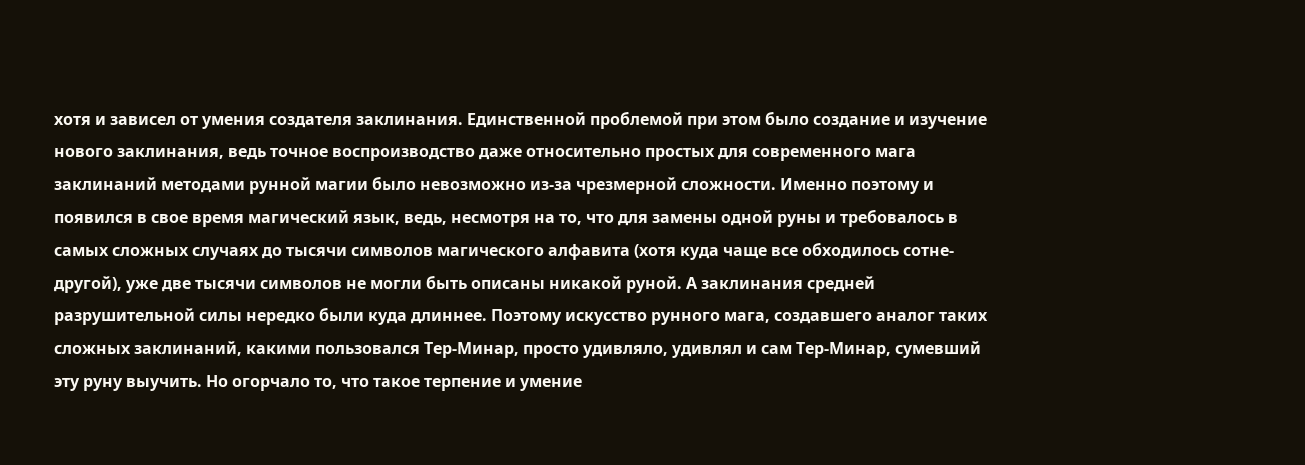хотя и зависел от умения создателя заклинания. Единственной проблемой при этом было создание и изучение нового заклинания, ведь точное воспроизводство даже относительно простых для современного мага заклинаний методами рунной магии было невозможно из-за чрезмерной сложности. Именно поэтому и появился в свое время магический язык, ведь, несмотря на то, что для замены одной руны и требовалось в самых сложных случаях до тысячи символов магического алфавита (хотя куда чаще все обходилось сотне-другой), уже две тысячи символов не могли быть описаны никакой руной. А заклинания средней разрушительной силы нередко были куда длиннее. Поэтому искусство рунного мага, создавшего аналог таких сложных заклинаний, какими пользовался Тер-Минар, просто удивляло, удивлял и сам Тер-Минар, сумевший эту руну выучить. Но огорчало то, что такое терпение и умение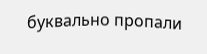буквально пропали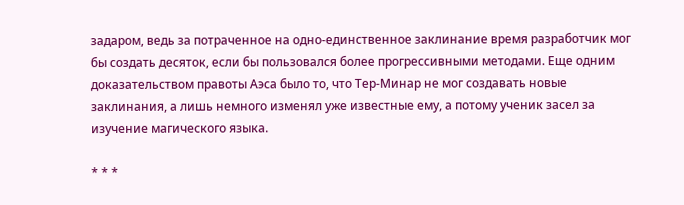задаром, ведь за потраченное на одно-единственное заклинание время разработчик мог бы создать десяток, если бы пользовался более прогрессивными методами. Еще одним доказательством правоты Аэса было то, что Тер-Минар не мог создавать новые заклинания, а лишь немного изменял уже известные ему, а потому ученик засел за изучение магического языка.

* * *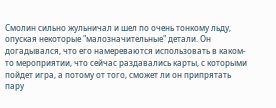Смолин сильно жульничал и шел по очень тонкому льду, опуская некоторые "малозначительные" детали. Он догадывался, что его намереваются использовать в каком-то мероприятии, что сейчас раздавались карты, с которыми пойдет игра, а потому от того, сможет ли он припрятать пару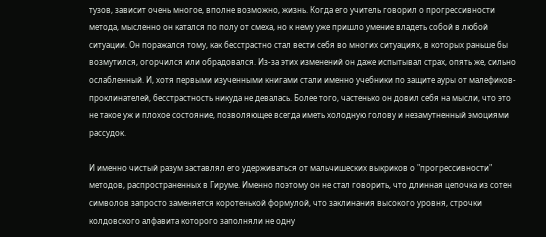тузов, зависит очень многое, вполне возможно, жизнь. Когда его учитель говорил о прогрессивности метода, мысленно он катался по полу от смеха, но к нему уже пришло умение владеть собой в любой ситуации. Он поражался тому, как бесстрастно стал вести себя во многих ситуациях, в которых раньше бы возмутился, огорчился или обрадовался. Из-за этих изменений он даже испытывал страх, опять же, сильно ослабленный. И, хотя первыми изученными книгами стали именно учебники по защите ауры от малефиков-проклинателей, бесстрастность никуда не девалась. Более того, частенько он довил себя на мысли, что это не такое уж и плохое состояние, позволяющее всегда иметь холодную голову и незамутненный эмоциями рассудок.

И именно чистый разум заставлял его удерживаться от мальчишеских выкриков о "прогрессивности" методов, распространенных в Гируме. Именно поэтому он не стал говорить, что длинная цепочка из сотен символов запросто заменяется коротенькой формулой, что заклинания высокого уровня, строчки колдовского алфавита которого заполняли не одну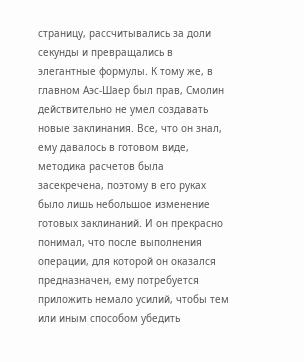страницу, рассчитывались за доли секунды и превращались в элегантные формулы. К тому же, в главном Аэс-Шаер был прав, Смолин действительно не умел создавать новые заклинания. Все, что он знал, ему давалось в готовом виде, методика расчетов была засекречена, поэтому в его руках было лишь небольшое изменение готовых заклинаний. И он прекрасно понимал, что после выполнения операции, для которой он оказался предназначен, ему потребуется приложить немало усилий, чтобы тем или иным способом убедить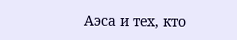Аэса и тех, кто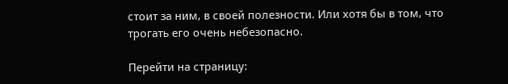стоит за ним, в своей полезности. Или хотя бы в том, что трогать его очень небезопасно.

Перейти на страницу: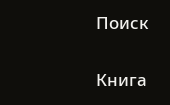Поиск

Книга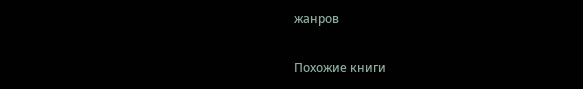жанров

Похожие книги